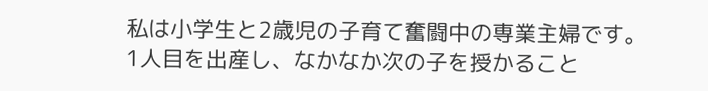私は小学生と2歳児の子育て奮闘中の専業主婦です。
1人目を出産し、なかなか次の子を授かること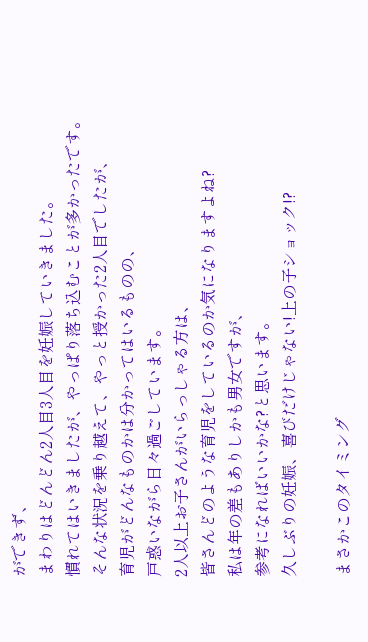ができず、
まわりはどんどん2人目3人目を妊娠していきました。
慣れてはいきましたが、やっぱり落ち込むことが多かったです。
そんな状況を乗り越えて、やっと授かった2人目でしたが、
育児がどんなものかは分かってはいるものの、
戸惑いながら日々過ごしています。
2人以上お子さんがいらっしゃる方は、
皆さんどのような育児をしているのか気になりますよね?
私は年の差もありしかも男女ですが、
参考になればいいかな?と思います。
久しぶりの妊娠、喜びだけじゃない!上の子ショック!?

まさかこのタイミング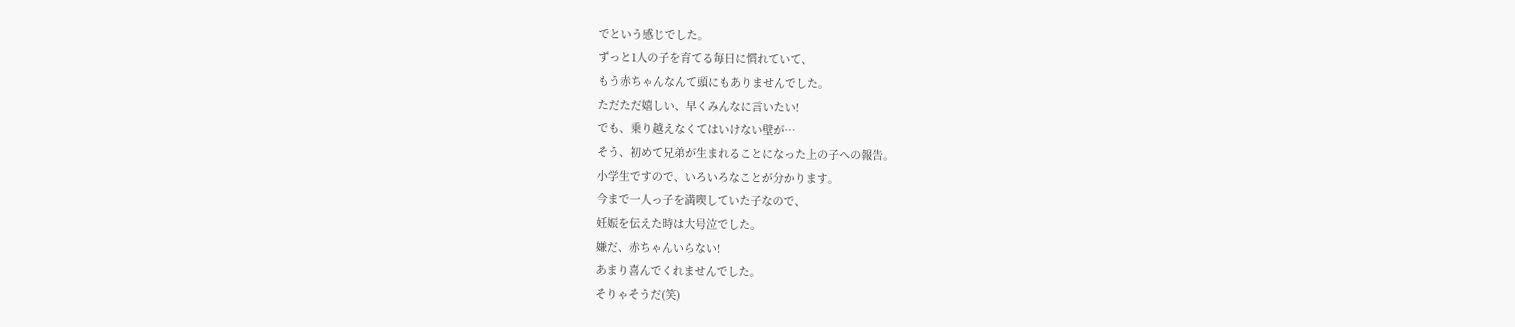でという感じでした。
ずっと1人の子を育てる毎日に慣れていて、
もう赤ちゃんなんて頭にもありませんでした。
ただただ嬉しい、早くみんなに言いたい!
でも、乗り越えなくてはいけない壁が…
そう、初めて兄弟が生まれることになった上の子への報告。
小学生ですので、いろいろなことが分かります。
今まで一人っ子を満喫していた子なので、
妊娠を伝えた時は大号泣でした。
嫌だ、赤ちゃんいらない!
あまり喜んでくれませんでした。
そりゃそうだ(笑)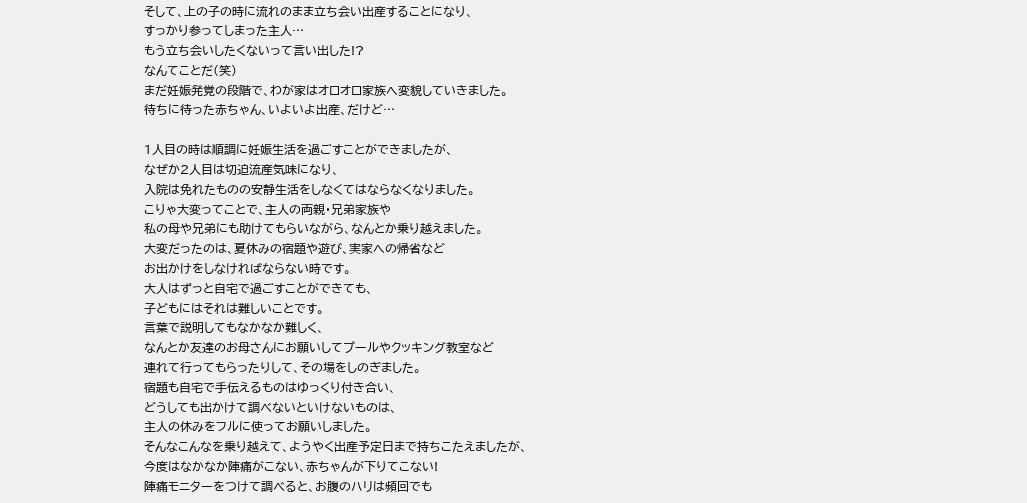そして、上の子の時に流れのまま立ち会い出産することになり、
すっかり参ってしまった主人…
もう立ち会いしたくないって言い出した!?
なんてことだ(笑)
まだ妊娠発覚の段階で、わが家はオロオロ家族へ変貌していきました。
待ちに待った赤ちゃん、いよいよ出産、だけど…

1人目の時は順調に妊娠生活を過ごすことができましたが、
なぜか2人目は切迫流産気味になり、
入院は免れたものの安静生活をしなくてはならなくなりました。
こりゃ大変ってことで、主人の両親・兄弟家族や
私の母や兄弟にも助けてもらいながら、なんとか乗り越えました。
大変だったのは、夏休みの宿題や遊び、実家への帰省など
お出かけをしなければならない時です。
大人はずっと自宅で過ごすことができても、
子どもにはそれは難しいことです。
言葉で説明してもなかなか難しく、
なんとか友達のお母さんにお願いしてプールやクッキング教室など
連れて行ってもらったりして、その場をしのぎました。
宿題も自宅で手伝えるものはゆっくり付き合い、
どうしても出かけて調べないといけないものは、
主人の休みをフルに使ってお願いしました。
そんなこんなを乗り越えて、ようやく出産予定日まで持ちこたえましたが、
今度はなかなか陣痛がこない、赤ちゃんが下りてこない!
陣痛モニターをつけて調べると、お腹のハリは頻回でも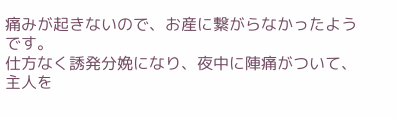痛みが起きないので、お産に繋がらなかったようです。
仕方なく誘発分娩になり、夜中に陣痛がついて、
主人を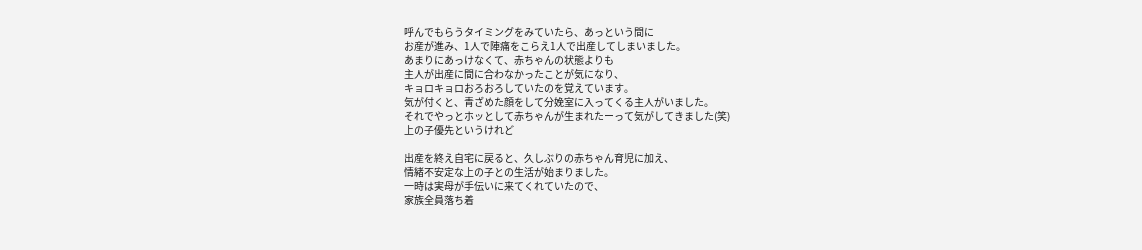呼んでもらうタイミングをみていたら、あっという間に
お産が進み、1人で陣痛をこらえ1人で出産してしまいました。
あまりにあっけなくて、赤ちゃんの状態よりも
主人が出産に間に合わなかったことが気になり、
キョロキョロおろおろしていたのを覚えています。
気が付くと、青ざめた顔をして分娩室に入ってくる主人がいました。
それでやっとホッとして赤ちゃんが生まれたーって気がしてきました(笑)
上の子優先というけれど

出産を終え自宅に戻ると、久しぶりの赤ちゃん育児に加え、
情緒不安定な上の子との生活が始まりました。
一時は実母が手伝いに来てくれていたので、
家族全員落ち着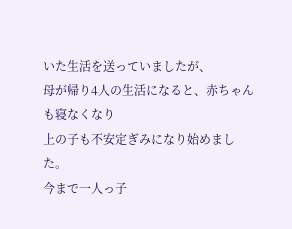いた生活を送っていましたが、
母が帰り4人の生活になると、赤ちゃんも寝なくなり
上の子も不安定ぎみになり始めました。
今まで一人っ子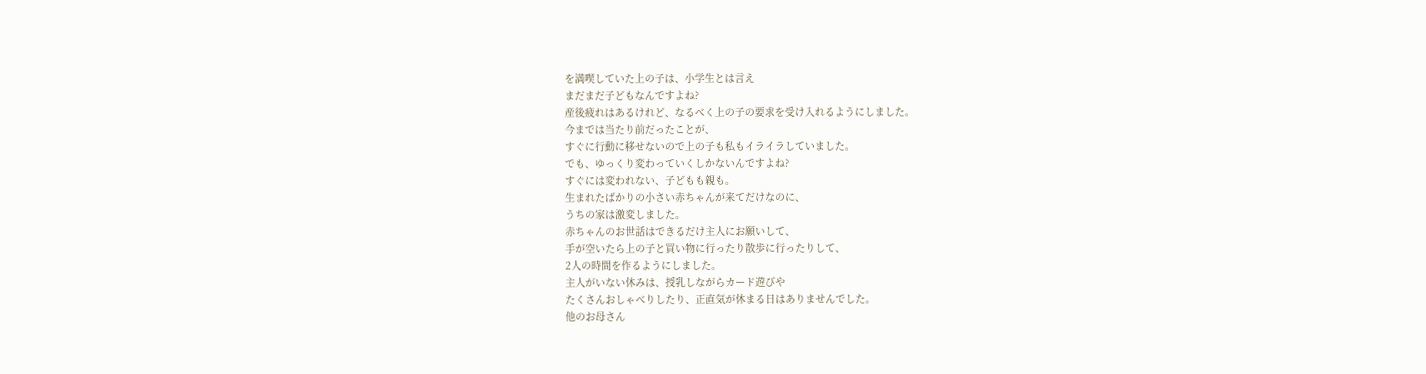を満喫していた上の子は、小学生とは言え
まだまだ子どもなんですよね?
産後疲れはあるけれど、なるべく上の子の要求を受け入れるようにしました。
今までは当たり前だったことが、
すぐに行動に移せないので上の子も私もイライラしていました。
でも、ゆっくり変わっていくしかないんですよね?
すぐには変われない、子どもも親も。
生まれたばかりの小さい赤ちゃんが来てだけなのに、
うちの家は激変しました。
赤ちゃんのお世話はできるだけ主人にお願いして、
手が空いたら上の子と買い物に行ったり散歩に行ったりして、
2人の時間を作るようにしました。
主人がいない休みは、授乳しながらカード遊びや
たくさんおしゃべりしたり、正直気が休まる日はありませんでした。
他のお母さん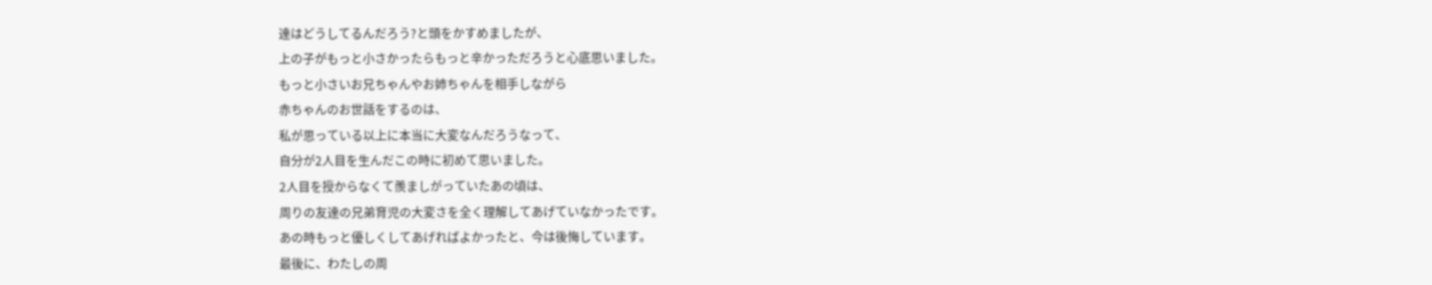達はどうしてるんだろう?と頭をかすめましたが、
上の子がもっと小さかったらもっと辛かっただろうと心底思いました。
もっと小さいお兄ちゃんやお姉ちゃんを相手しながら
赤ちゃんのお世話をするのは、
私が思っている以上に本当に大変なんだろうなって、
自分が2人目を生んだこの時に初めて思いました。
2人目を授からなくて羨ましがっていたあの頃は、
周りの友達の兄弟育児の大変さを全く理解してあげていなかったです。
あの時もっと優しくしてあげればよかったと、今は後悔しています。
最後に、わたしの周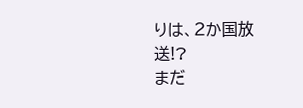りは、2か国放送!?
まだ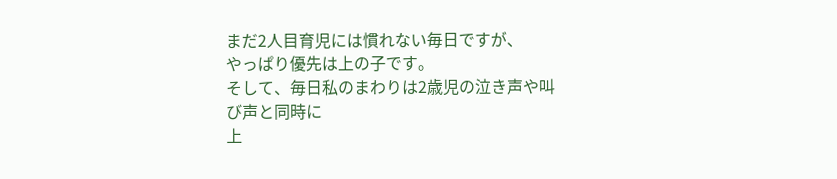まだ2人目育児には慣れない毎日ですが、
やっぱり優先は上の子です。
そして、毎日私のまわりは2歳児の泣き声や叫び声と同時に
上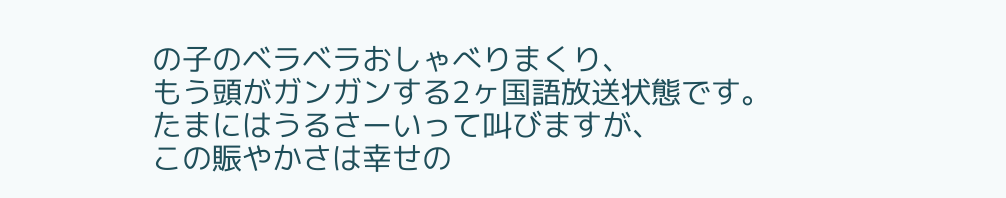の子のベラベラおしゃべりまくり、
もう頭がガンガンする2ヶ国語放送状態です。
たまにはうるさーいって叫びますが、
この賑やかさは幸せの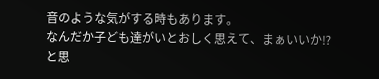音のような気がする時もあります。
なんだか子ども達がいとおしく思えて、まぁいいか⁉
と思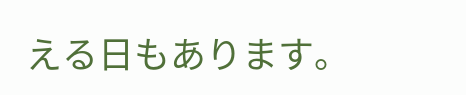える日もあります。